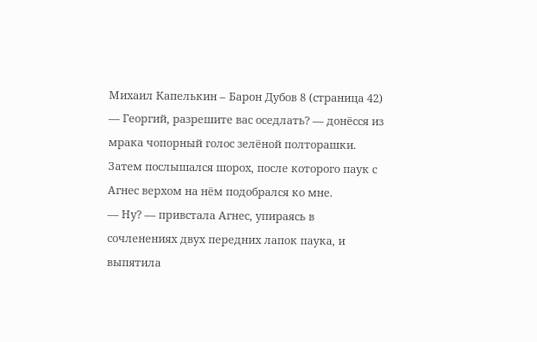Михаил Капелькин – Барон Дубов 8 (страница 42)
— Георгий, разрешите вас оседлать? — донёсся из мрака чопорный голос зелёной полторашки.
Затем послышался шорох, после которого паук с Агнес верхом на нём подобрался ко мне.
— Ну? — привстала Агнес, упираясь в сочленениях двух передних лапок паука, и выпятила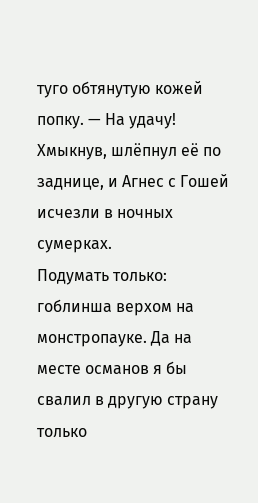туго обтянутую кожей попку. — На удачу!
Хмыкнув, шлёпнул её по заднице, и Агнес с Гошей исчезли в ночных сумерках.
Подумать только: гоблинша верхом на монстропауке. Да на месте османов я бы свалил в другую страну только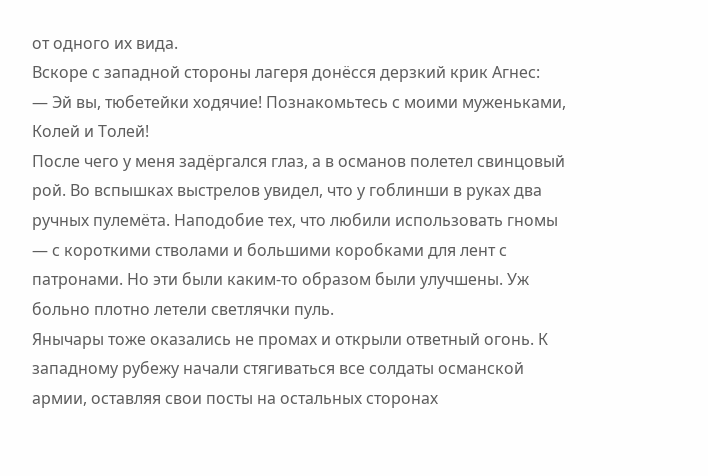от одного их вида.
Вскоре с западной стороны лагеря донёсся дерзкий крик Агнес:
— Эй вы, тюбетейки ходячие! Познакомьтесь с моими муженьками, Колей и Толей!
После чего у меня задёргался глаз, а в османов полетел свинцовый рой. Во вспышках выстрелов увидел, что у гоблинши в руках два ручных пулемёта. Наподобие тех, что любили использовать гномы — с короткими стволами и большими коробками для лент с патронами. Но эти были каким-то образом были улучшены. Уж больно плотно летели светлячки пуль.
Янычары тоже оказались не промах и открыли ответный огонь. К западному рубежу начали стягиваться все солдаты османской армии, оставляя свои посты на остальных сторонах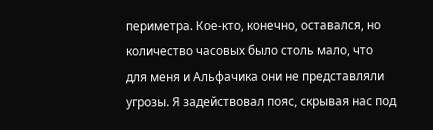периметра. Кое-кто, конечно, оставался, но количество часовых было столь мало, что для меня и Альфачика они не представляли угрозы. Я задействовал пояс, скрывая нас под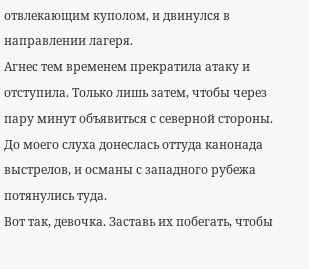отвлекающим куполом, и двинулся в направлении лагеря.
Агнес тем временем прекратила атаку и отступила. Только лишь затем, чтобы через пару минут объявиться с северной стороны. До моего слуха донеслась оттуда канонада выстрелов, и османы с западного рубежа потянулись туда.
Вот так, девочка. Заставь их побегать, чтобы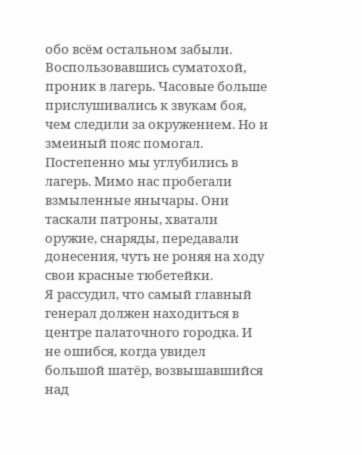обо всём остальном забыли.
Воспользовавшись суматохой, проник в лагерь. Часовые больше прислушивались к звукам боя, чем следили за окружением. Но и змеиный пояс помогал. Постепенно мы углубились в лагерь. Мимо нас пробегали взмыленные янычары. Они таскали патроны, хватали оружие, снаряды, передавали донесения, чуть не роняя на ходу свои красные тюбетейки.
Я рассудил, что самый главный генерал должен находиться в центре палаточного городка. И не ошибся, когда увидел большой шатёр, возвышавшийся над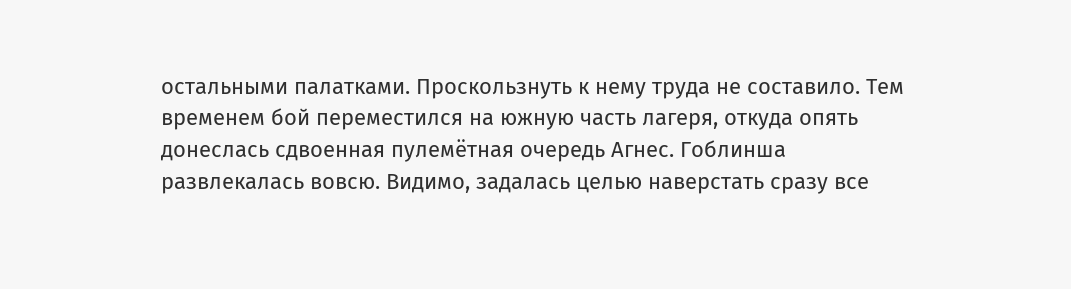остальными палатками. Проскользнуть к нему труда не составило. Тем временем бой переместился на южную часть лагеря, откуда опять донеслась сдвоенная пулемётная очередь Агнес. Гоблинша развлекалась вовсю. Видимо, задалась целью наверстать сразу все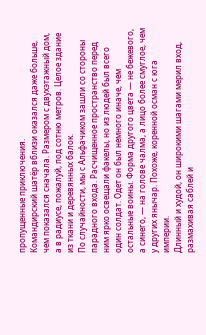пропущенные приключения.
Командирский шатёр вблизи оказался даже больше, чем показался сначала. Размером с двухэтажный дом, а в радиусе, пожалуй, под сотню метров. Целое здание из ткани и деревянных балок.
По случайности, мы с Альфачиком зашли со стороны парадного входа. Расчищенное пространство перед ним ярко освещали факелы, но из людей был всего один солдат. Одет он был немного иначе, чем остальные воины. Форма другого цвета — не бежевого, а синего, — на голове чалма, а лицо более смуглое, чем у других янычар. Похоже, коренной осман с юга империи.
Длинный и худой, он широкими шагами мерил вход, размахивая саблей и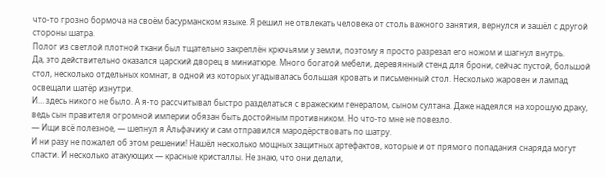что-то грозно бормоча на своём басурманском языке. Я решил не отвлекать человека от столь важного занятия, вернулся и зашёл с другой стороны шатра.
Полог из светлой плотной ткани был тщательно закреплён крючьями у земли, поэтому я просто разрезал его ножом и шагнул внутрь.
Да, это действительно оказался царский дворец в миниатюре. Много богатой мебели, деревянный стенд для брони, сейчас пустой, большой стол, несколько отдельных комнат, в одной из которых угадывалась большая кровать и письменный стол. Несколько жаровен и лампад освещали шатёр изнутри.
И… здесь никого не было. А я-то рассчитывал быстро разделаться с вражеским генералом, сыном султана. Даже надеялся на хорошую драку, ведь сын правителя огромной империи обязан быть достойным противником. Но что-то мне не повезло.
— Ищи всё полезное, — шепнул я Альфачику и сам отправился мародёрствовать по шатру.
И ни разу не пожалел об этом решении! Нашёл несколько мощных защитных артефактов, которые и от прямого попадания снаряда могут спасти. И несколько атакующих — красные кристаллы. Не знаю, что они делали,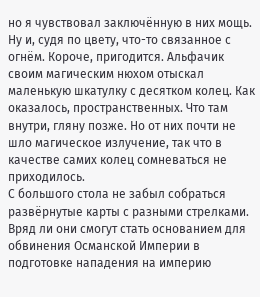но я чувствовал заключённую в них мощь. Ну и, судя по цвету, что-то связанное с огнём. Короче, пригодится. Альфачик своим магическим нюхом отыскал маленькую шкатулку с десятком колец. Как оказалось, пространственных. Что там внутри, гляну позже. Но от них почти не шло магическое излучение, так что в качестве самих колец сомневаться не приходилось.
С большого стола не забыл собраться развёрнутые карты с разными стрелками. Вряд ли они смогут стать основанием для обвинения Османской Империи в подготовке нападения на империю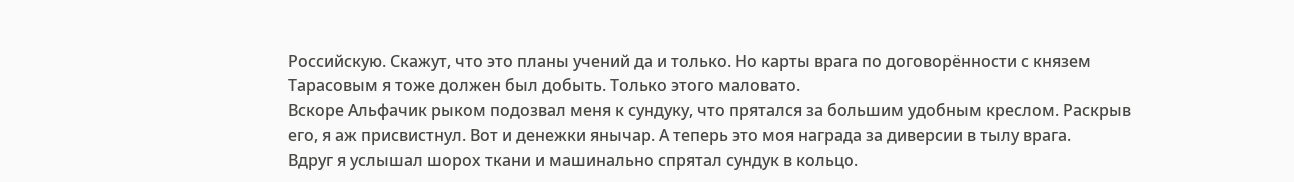Российскую. Скажут, что это планы учений да и только. Но карты врага по договорённости с князем Тарасовым я тоже должен был добыть. Только этого маловато.
Вскоре Альфачик рыком подозвал меня к сундуку, что прятался за большим удобным креслом. Раскрыв его, я аж присвистнул. Вот и денежки янычар. А теперь это моя награда за диверсии в тылу врага.
Вдруг я услышал шорох ткани и машинально спрятал сундук в кольцо.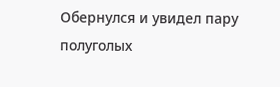Обернулся и увидел пару полуголых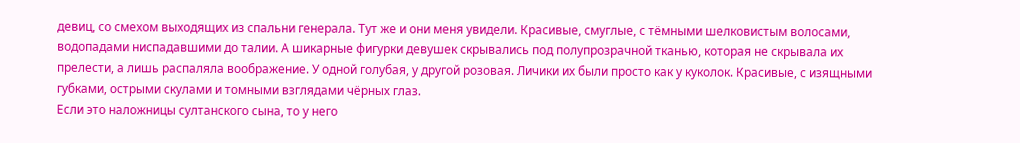девиц, со смехом выходящих из спальни генерала. Тут же и они меня увидели. Красивые, смуглые, с тёмными шелковистым волосами, водопадами ниспадавшими до талии. А шикарные фигурки девушек скрывались под полупрозрачной тканью, которая не скрывала их прелести, а лишь распаляла воображение. У одной голубая, у другой розовая. Личики их были просто как у куколок. Красивые, с изящными губками, острыми скулами и томными взглядами чёрных глаз.
Если это наложницы султанского сына, то у него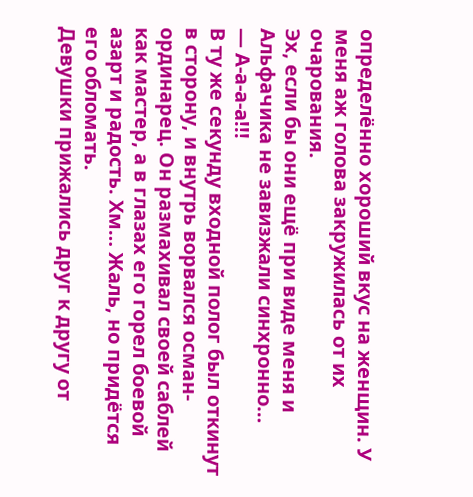определённо хороший вкус на женщин. У меня аж голова закружилась от их очарования.
Эх, если бы они ещё при виде меня и Альфачика не завизжали синхронно…
— А-а-а-а!!!
В ту же секунду входной полог был откинут в сторону, и внутрь ворвался осман-ординарец. Он размахивал своей саблей как мастер, а в глазах его горел боевой азарт и радость. Хм… Жаль, но придётся его обломать.
Девушки прижались друг к другу от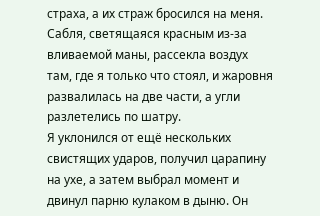страха, а их страж бросился на меня. Сабля, светящаяся красным из-за вливаемой маны, рассекла воздух там, где я только что стоял, и жаровня развалилась на две части, а угли разлетелись по шатру.
Я уклонился от ещё нескольких свистящих ударов, получил царапину на ухе, а затем выбрал момент и двинул парню кулаком в дыню. Он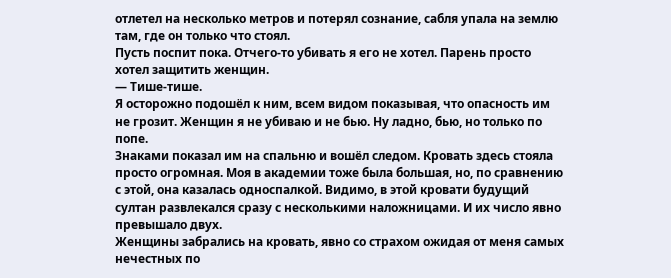отлетел на несколько метров и потерял сознание, сабля упала на землю там, где он только что стоял.
Пусть поспит пока. Отчего-то убивать я его не хотел. Парень просто хотел защитить женщин.
— Тише-тише.
Я осторожно подошёл к ним, всем видом показывая, что опасность им не грозит. Женщин я не убиваю и не бью. Ну ладно, бью, но только по попе.
Знаками показал им на спальню и вошёл следом. Кровать здесь стояла просто огромная. Моя в академии тоже была большая, но, по сравнению с этой, она казалась односпалкой. Видимо, в этой кровати будущий султан развлекался сразу с несколькими наложницами. И их число явно превышало двух.
Женщины забрались на кровать, явно со страхом ожидая от меня самых нечестных по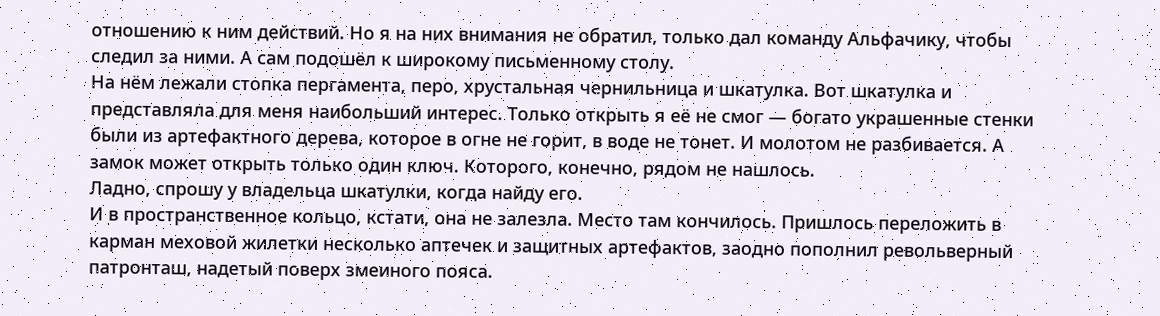отношению к ним действий. Но я на них внимания не обратил, только дал команду Альфачику, чтобы следил за ними. А сам подошёл к широкому письменному столу.
На нём лежали стопка пергамента, перо, хрустальная чернильница и шкатулка. Вот шкатулка и представляла для меня наибольший интерес. Только открыть я её не смог — богато украшенные стенки были из артефактного дерева, которое в огне не горит, в воде не тонет. И молотом не разбивается. А замок может открыть только один ключ. Которого, конечно, рядом не нашлось.
Ладно, спрошу у владельца шкатулки, когда найду его.
И в пространственное кольцо, кстати, она не залезла. Место там кончилось. Пришлось переложить в карман меховой жилетки несколько аптечек и защитных артефактов, заодно пополнил револьверный патронташ, надетый поверх змеиного пояса.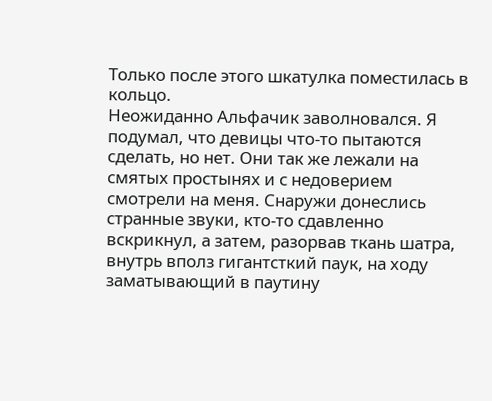Только после этого шкатулка поместилась в кольцо.
Неожиданно Альфачик заволновался. Я подумал, что девицы что-то пытаются сделать, но нет. Они так же лежали на смятых простынях и с недоверием смотрели на меня. Снаружи донеслись странные звуки, кто-то сдавленно вскрикнул, а затем, разорвав ткань шатра, внутрь вполз гигантсткий паук, на ходу заматывающий в паутину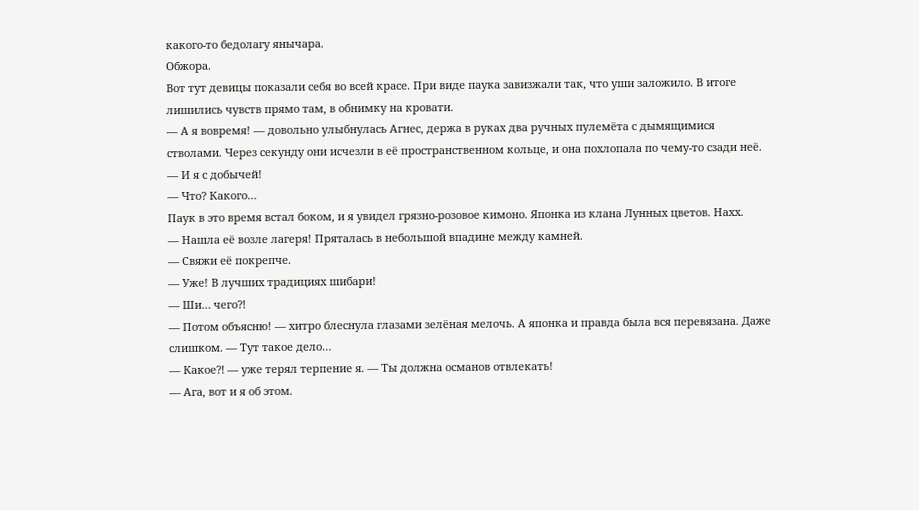какого-то бедолагу янычара.
Обжора.
Вот тут девицы показали себя во всей красе. При виде паука завизжали так, что уши заложило. В итоге лишились чувств прямо там, в обнимку на кровати.
— А я вовремя! — довольно улыбнулась Агнес, держа в руках два ручных пулемёта с дымящимися стволами. Через секунду они исчезли в её пространственном кольце, и она похлопала по чему-то сзади неё. — И я с добычей!
— Что? Какого…
Паук в это время встал боком, и я увидел грязно-розовое кимоно. Японка из клана Лунных цветов. Нахх.
— Нашла её возле лагеря! Пряталась в небольшой впадине между камней.
— Свяжи её покрепче.
— Уже! В лучших традициях шибари!
— Ши… чего⁈
— Потом объясню! — хитро блеснула глазами зелёная мелочь. А японка и правда была вся перевязана. Даже слишком. — Тут такое дело…
— Какое⁈ — уже терял терпение я. — Ты должна османов отвлекать!
— Ага, вот и я об этом.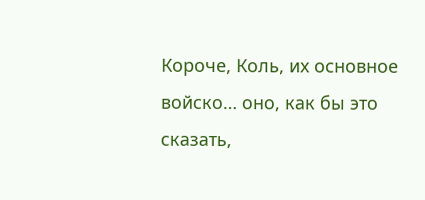Короче, Коль, их основное войско… оно, как бы это сказать,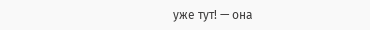уже тут! — она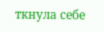ткнула себе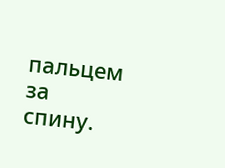пальцем за спину.